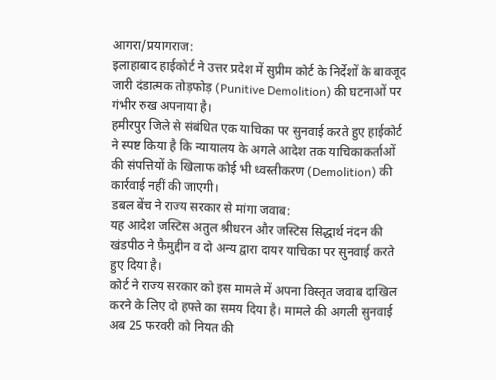आगरा/प्रयागराज:
इलाहाबाद हाईकोर्ट ने उत्तर प्रदेश में सुप्रीम कोर्ट के निर्देशों के बावजूद जारी दंडात्मक तोड़फोड़ (Punitive Demolition) की घटनाओं पर गंभीर रुख अपनाया है।
हमीरपुर जिले से संबंधित एक याचिका पर सुनवाई करते हुए हाईकोर्ट ने स्पष्ट किया है कि न्यायालय के अगले आदेश तक याचिकाकर्ताओं की संपत्तियों के खिलाफ कोई भी ध्वस्तीकरण (Demolition) की कार्रवाई नहीं की जाएगी।
डबल बेंच ने राज्य सरकार से मांगा जवाब:
यह आदेश जस्टिस अतुल श्रीधरन और जस्टिस सिद्धार्थ नंदन की खंडपीठ ने फ़ैमुद्दीन व दो अन्य द्वारा दायर याचिका पर सुनवाई करते हुए दिया है।
कोर्ट ने राज्य सरकार को इस मामले में अपना विस्तृत जवाब दाखिल करने के लिए दो हफ्ते का समय दिया है। मामले की अगली सुनवाई अब 25 फरवरी को नियत की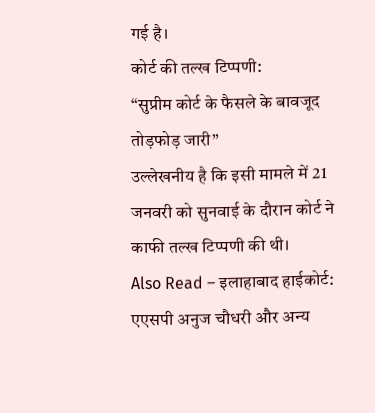गई है।
कोर्ट की तल्ख टिप्पणी:
“सुप्रीम कोर्ट के फैसले के बावजूद तोड़फोड़ जारी”
उल्लेखनीय है कि इसी मामले में 21 जनवरी को सुनवाई के दौरान कोर्ट ने काफी तल्ख टिप्पणी की थी।
Also Read – इलाहाबाद हाईकोर्ट: एएसपी अनुज चौधरी और अन्य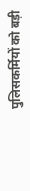पुलिसकर्मियों को बड़ी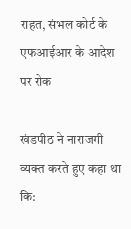राहत, संभल कोर्ट के एफआईआर के आदेश पर रोक

खंडपीठ ने नाराजगी व्यक्त करते हुए कहा था कि: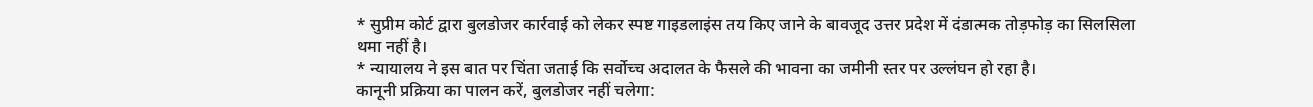* सुप्रीम कोर्ट द्वारा बुलडोजर कार्रवाई को लेकर स्पष्ट गाइडलाइंस तय किए जाने के बावजूद उत्तर प्रदेश में दंडात्मक तोड़फोड़ का सिलसिला थमा नहीं है।
* न्यायालय ने इस बात पर चिंता जताई कि सर्वोच्च अदालत के फैसले की भावना का जमीनी स्तर पर उल्लंघन हो रहा है।
कानूनी प्रक्रिया का पालन करें, बुलडोजर नहीं चलेगा: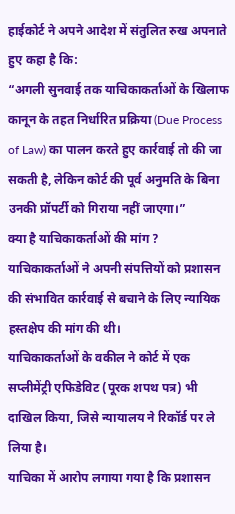हाईकोर्ट ने अपने आदेश में संतुलित रुख अपनाते हुए कहा है कि:
“अगली सुनवाई तक याचिकाकर्ताओं के खिलाफ कानून के तहत निर्धारित प्रक्रिया (Due Process of Law) का पालन करते हुए कार्रवाई तो की जा सकती है, लेकिन कोर्ट की पूर्व अनुमति के बिना उनकी प्रॉपर्टी को गिराया नहीं जाएगा।”
क्या है याचिकाकर्ताओं की मांग ?
याचिकाकर्ताओं ने अपनी संपत्तियों को प्रशासन की संभावित कार्रवाई से बचाने के लिए न्यायिक हस्तक्षेप की मांग की थी।
याचिकाकर्ताओं के वकील ने कोर्ट में एक सप्लीमेंट्री एफिडेविट (पूरक शपथ पत्र) भी दाखिल किया, जिसे न्यायालय ने रिकॉर्ड पर ले लिया है।
याचिका में आरोप लगाया गया है कि प्रशासन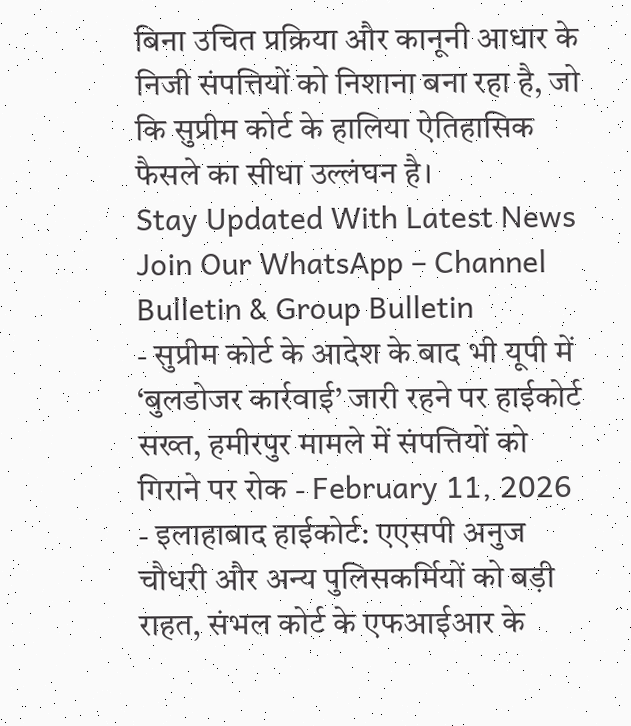बिना उचित प्रक्रिया और कानूनी आधार के निजी संपत्तियों को निशाना बना रहा है, जो कि सुप्रीम कोर्ट के हालिया ऐतिहासिक फैसले का सीधा उल्लंघन है।
Stay Updated With Latest News Join Our WhatsApp – Channel Bulletin & Group Bulletin
- सुप्रीम कोर्ट के आदेश के बाद भी यूपी में ‘बुलडोजर कार्रवाई’ जारी रहने पर हाईकोर्ट सख्त, हमीरपुर मामले में संपत्तियों को गिराने पर रोक - February 11, 2026
- इलाहाबाद हाईकोर्ट: एएसपी अनुज चौधरी और अन्य पुलिसकर्मियों को बड़ी राहत, संभल कोर्ट के एफआईआर के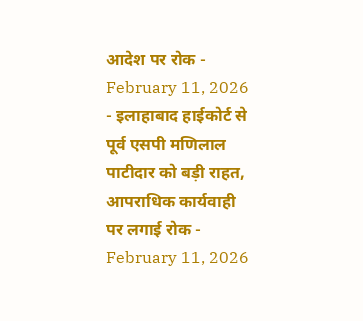आदेश पर रोक - February 11, 2026
- इलाहाबाद हाईकोर्ट से पूर्व एसपी मणिलाल पाटीदार को बड़ी राहत, आपराधिक कार्यवाही पर लगाई रोक - February 11, 2026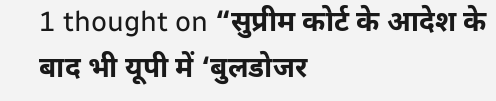1 thought on “सुप्रीम कोर्ट के आदेश के बाद भी यूपी में ‘बुलडोजर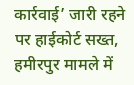कार्रवाई’ जारी रहने पर हाईकोर्ट सख्त, हमीरपुर मामले में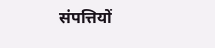संपत्तियों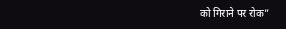को गिराने पर रोक”